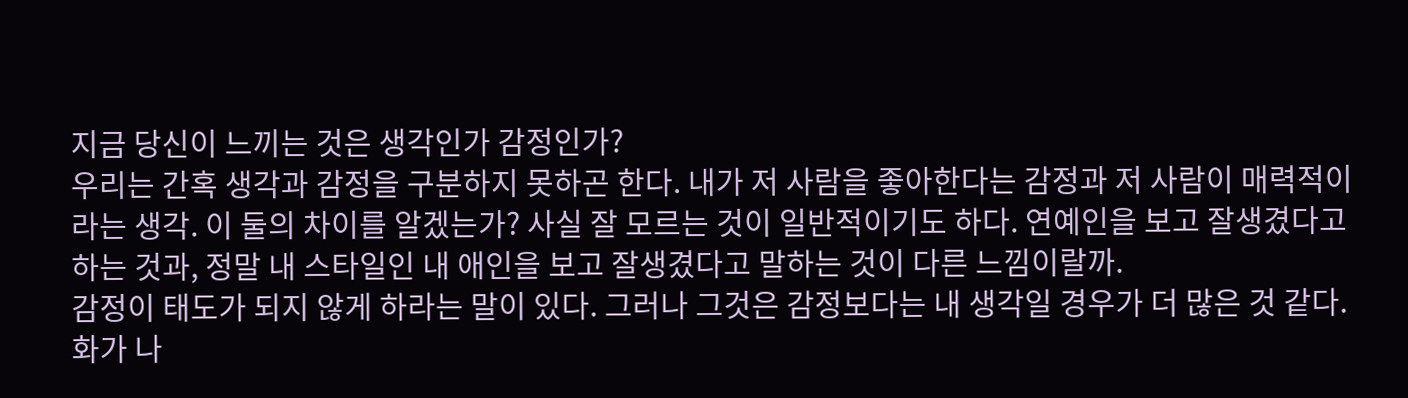지금 당신이 느끼는 것은 생각인가 감정인가?
우리는 간혹 생각과 감정을 구분하지 못하곤 한다. 내가 저 사람을 좋아한다는 감정과 저 사람이 매력적이라는 생각. 이 둘의 차이를 알겠는가? 사실 잘 모르는 것이 일반적이기도 하다. 연예인을 보고 잘생겼다고 하는 것과, 정말 내 스타일인 내 애인을 보고 잘생겼다고 말하는 것이 다른 느낌이랄까.
감정이 태도가 되지 않게 하라는 말이 있다. 그러나 그것은 감정보다는 내 생각일 경우가 더 많은 것 같다. 화가 나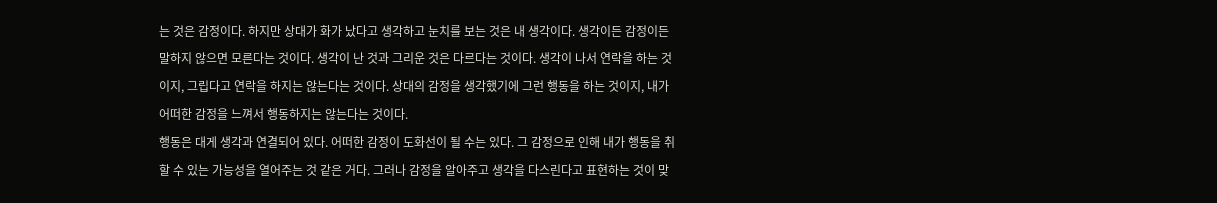는 것은 감정이다. 하지만 상대가 화가 났다고 생각하고 눈치를 보는 것은 내 생각이다. 생각이든 감정이든 말하지 않으면 모른다는 것이다. 생각이 난 것과 그리운 것은 다르다는 것이다. 생각이 나서 연락을 하는 것이지, 그립다고 연락을 하지는 않는다는 것이다. 상대의 감정을 생각했기에 그런 행동을 하는 것이지, 내가 어떠한 감정을 느껴서 행동하지는 않는다는 것이다.
행동은 대게 생각과 연결되어 있다. 어떠한 감정이 도화선이 될 수는 있다. 그 감정으로 인해 내가 행동을 취할 수 있는 가능성을 열어주는 것 같은 거다. 그러나 감정을 알아주고 생각을 다스린다고 표현하는 것이 맞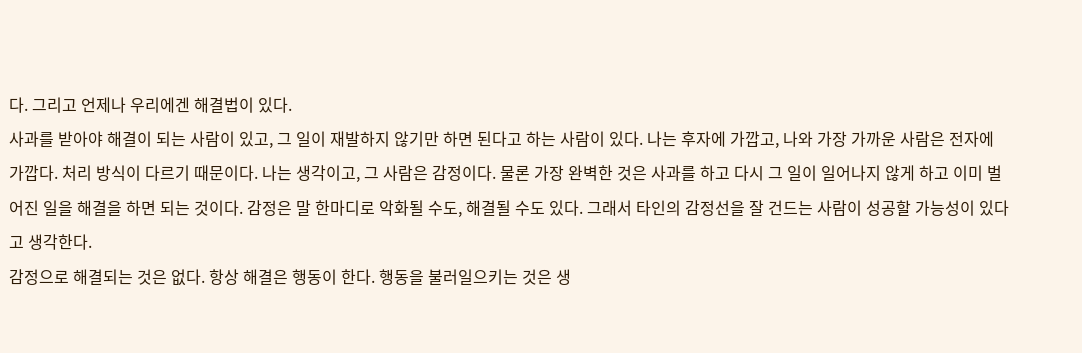다. 그리고 언제나 우리에겐 해결법이 있다.
사과를 받아야 해결이 되는 사람이 있고, 그 일이 재발하지 않기만 하면 된다고 하는 사람이 있다. 나는 후자에 가깝고, 나와 가장 가까운 사람은 전자에 가깝다. 처리 방식이 다르기 때문이다. 나는 생각이고, 그 사람은 감정이다. 물론 가장 완벽한 것은 사과를 하고 다시 그 일이 일어나지 않게 하고 이미 벌어진 일을 해결을 하면 되는 것이다. 감정은 말 한마디로 악화될 수도, 해결될 수도 있다. 그래서 타인의 감정선을 잘 건드는 사람이 성공할 가능성이 있다고 생각한다.
감정으로 해결되는 것은 없다. 항상 해결은 행동이 한다. 행동을 불러일으키는 것은 생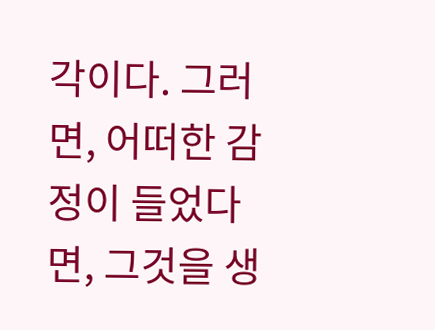각이다. 그러면, 어떠한 감정이 들었다면, 그것을 생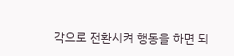각으로 전환시켜 행동을 하면 되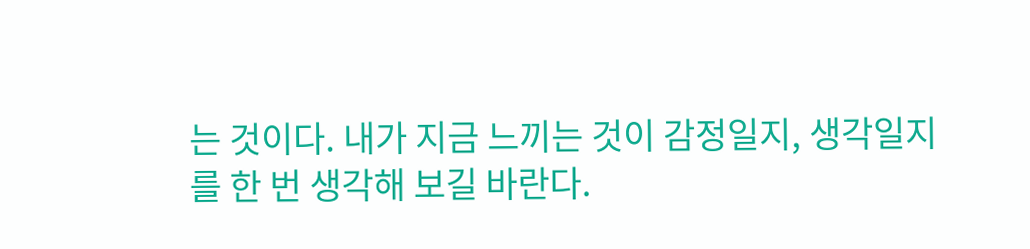는 것이다. 내가 지금 느끼는 것이 감정일지, 생각일지를 한 번 생각해 보길 바란다.